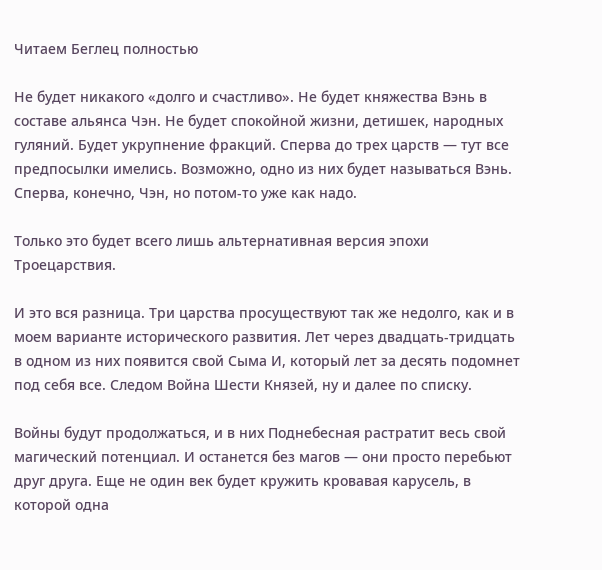Читаем Беглец полностью

Не будет никакого «долго и счастливо». Не будет княжества Вэнь в составе альянса Чэн. Не будет спокойной жизни, детишек, народных гуляний. Будет укрупнение фракций. Сперва до трех царств — тут все предпосылки имелись. Возможно, одно из них будет называться Вэнь. Сперва, конечно, Чэн, но потом-то уже как надо.

Только это будет всего лишь альтернативная версия эпохи Троецарствия.

И это вся разница. Три царства просуществуют так же недолго, как и в моем варианте исторического развития. Лет через двадцать-тридцать в одном из них появится свой Сыма И, который лет за десять подомнет под себя все. Следом Война Шести Князей, ну и далее по списку.

Войны будут продолжаться, и в них Поднебесная растратит весь свой магический потенциал. И останется без магов — они просто перебьют друг друга. Еще не один век будет кружить кровавая карусель, в которой одна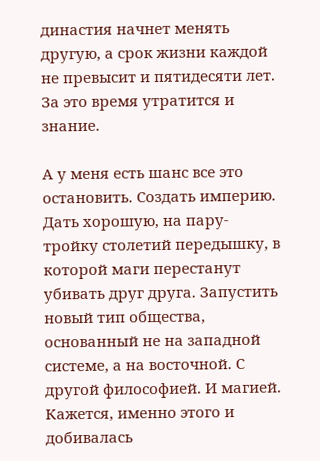династия начнет менять другую, а срок жизни каждой не превысит и пятидесяти лет. За это время утратится и знание.

А у меня есть шанс все это остановить. Создать империю. Дать хорошую, на пару-тройку столетий передышку, в которой маги перестанут убивать друг друга. Запустить новый тип общества, основанный не на западной системе, а на восточной. С другой философией. И магией. Кажется, именно этого и добивалась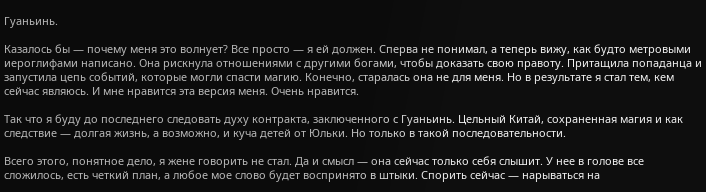Гуаньинь.

Казалось бы — почему меня это волнует? Все просто — я ей должен. Сперва не понимал, а теперь вижу, как будто метровыми иероглифами написано. Она рискнула отношениями с другими богами, чтобы доказать свою правоту. Притащила попаданца и запустила цепь событий, которые могли спасти магию. Конечно, старалась она не для меня. Но в результате я стал тем, кем сейчас являюсь. И мне нравится эта версия меня. Очень нравится.

Так что я буду до последнего следовать духу контракта, заключенного с Гуаньинь. Цельный Китай, сохраненная магия и как следствие — долгая жизнь, а возможно, и куча детей от Юльки. Но только в такой последовательности.

Всего этого, понятное дело, я жене говорить не стал. Да и смысл — она сейчас только себя слышит. У нее в голове все сложилось, есть четкий план, а любое мое слово будет воспринято в штыки. Спорить сейчас — нарываться на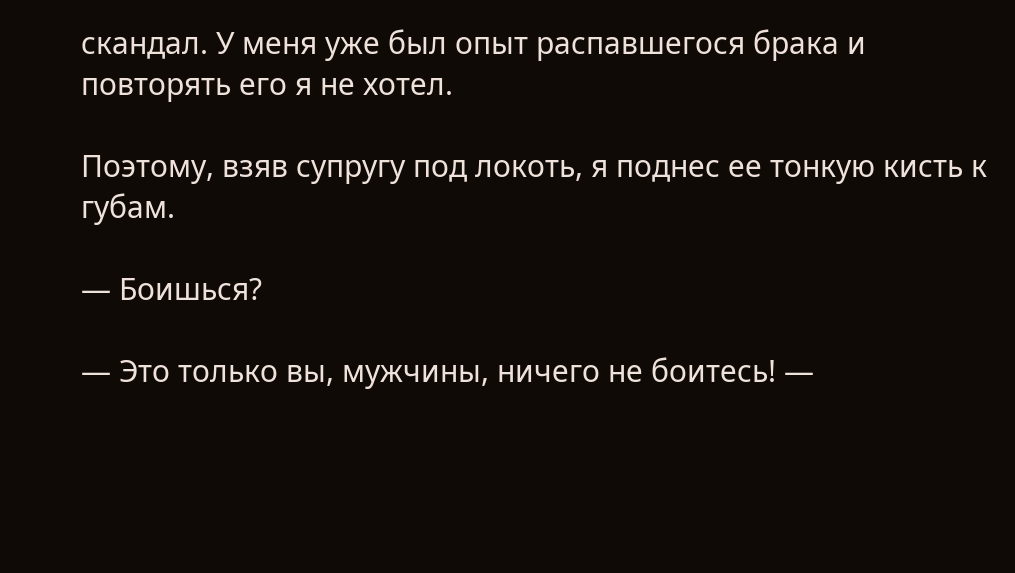скандал. У меня уже был опыт распавшегося брака и повторять его я не хотел.

Поэтому, взяв супругу под локоть, я поднес ее тонкую кисть к губам.

— Боишься?

— Это только вы, мужчины, ничего не боитесь! —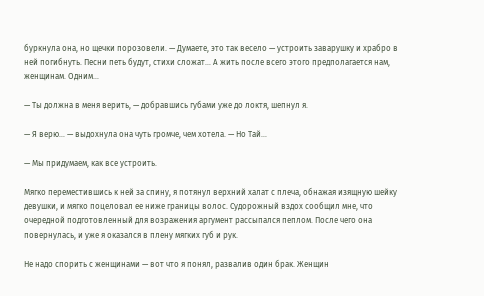буркнула она, но щечки порозовели. — Думаете, это так весело — устроить заварушку и храбро в ней погибнуть. Песни петь будут, стихи сложат… А жить после всего этого предполагается нам, женщинам. Одним…

— Ты должна в меня верить, — добравшись губами уже до локтя, шепнул я.

— Я верю… — выдохнула она чуть громче, чем хотела. — Но Тай…

— Мы придумаем, как все устроить.

Мягко переместившись к ней за спину, я потянул верхний халат с плеча, обнажая изящную шейку девушки, и мягко поцеловал ее ниже границы волос. Судорожный вздох сообщил мне, что очередной подготовленный для возражения аргумент рассыпался пеплом. После чего она повернулась, и уже я оказался в плену мягких губ и рук.

Не надо спорить с женщинами — вот что я понял, развалив один брак. Женщин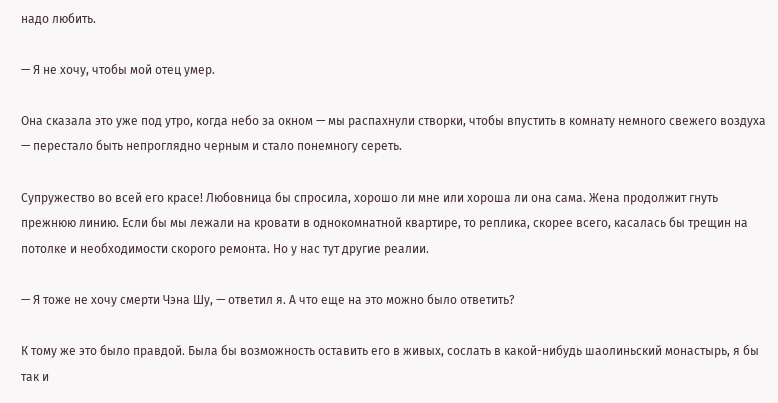надо любить.

— Я не хочу, чтобы мой отец умер.

Она сказала это уже под утро, когда небо за окном — мы распахнули створки, чтобы впустить в комнату немного свежего воздуха — перестало быть непроглядно черным и стало понемногу сереть.

Супружество во всей его красе! Любовница бы спросила, хорошо ли мне или хороша ли она сама. Жена продолжит гнуть прежнюю линию. Если бы мы лежали на кровати в однокомнатной квартире, то реплика, скорее всего, касалась бы трещин на потолке и необходимости скорого ремонта. Но у нас тут другие реалии.

— Я тоже не хочу смерти Чэна Шу, — ответил я. А что еще на это можно было ответить?

К тому же это было правдой. Была бы возможность оставить его в живых, сослать в какой-нибудь шаолиньский монастырь, я бы так и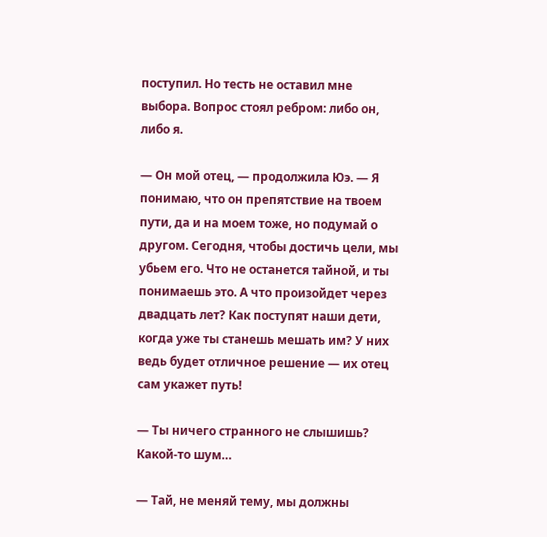поступил. Но тесть не оставил мне выбора. Вопрос стоял ребром: либо он, либо я.

— Он мой отец, — продолжила Юэ. — Я понимаю, что он препятствие на твоем пути, да и на моем тоже, но подумай о другом. Сегодня, чтобы достичь цели, мы убьем его. Что не останется тайной, и ты понимаешь это. А что произойдет через двадцать лет? Как поступят наши дети, когда уже ты станешь мешать им? У них ведь будет отличное решение — их отец сам укажет путь!

— Ты ничего странного не слышишь? Какой-то шум…

— Тай, не меняй тему, мы должны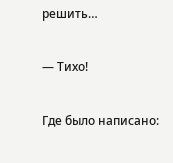решить…

— Тихо!

Где было написано: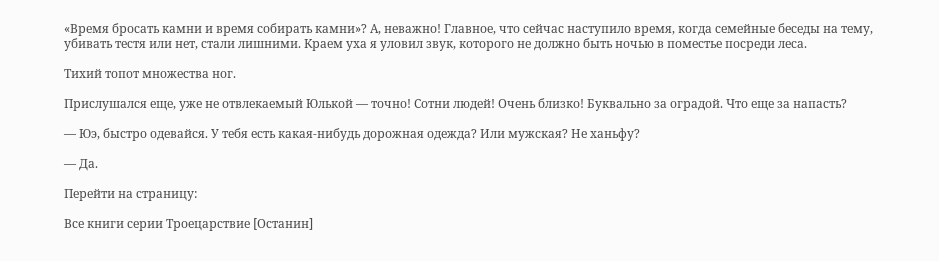«Время бросать камни и время собирать камни»? А, неважно! Главное, что сейчас наступило время, когда семейные беседы на тему, убивать тестя или нет, стали лишними. Краем уха я уловил звук, которого не должно быть ночью в поместье посреди леса.

Тихий топот множества ног.

Прислушался еще, уже не отвлекаемый Юлькой — точно! Сотни людей! Очень близко! Буквально за оградой. Что еще за напасть?

— Юэ, быстро одевайся. У тебя есть какая-нибудь дорожная одежда? Или мужская? Не ханьфу?

— Да.

Перейти на страницу:

Все книги серии Троецарствие [Останин]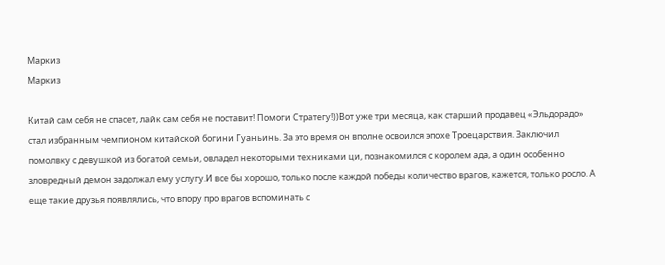Маркиз
Маркиз

Китай сам себя не спасет, лайк сам себя не поставит! Помоги Стратегу!))Вот уже три месяца, как старший продавец «Эльдорадо» стал избранным чемпионом китайской богини Гуаньинь. За это время он вполне освоился эпохе Троецарствия. Заключил помолвку с девушкой из богатой семьи, овладел некоторыми техниками ци, познакомился с королем ада, а один особенно зловредный демон задолжал ему услугу.И все бы хорошо, только после каждой победы количество врагов, кажется, только росло. А еще такие друзья появлялись, что впору про врагов вспоминать с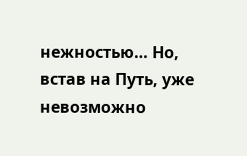нежностью… Но, встав на Путь, уже невозможно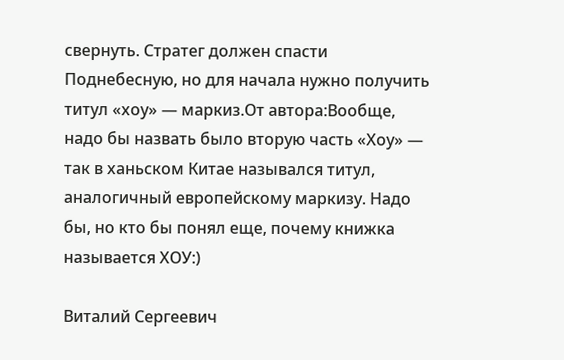свернуть. Стратег должен спасти Поднебесную, но для начала нужно получить титул «хоу» — маркиз.От автора:Вообще, надо бы назвать было вторую часть «Хоу» — так в ханьском Китае назывался титул, аналогичный европейскому маркизу. Надо бы, но кто бы понял еще, почему книжка называется ХОУ:)

Виталий Сергеевич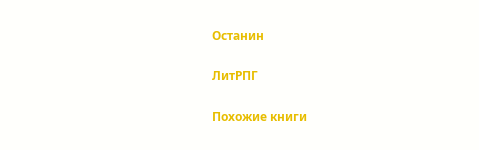Останин

ЛитРПГ

Похожие книги